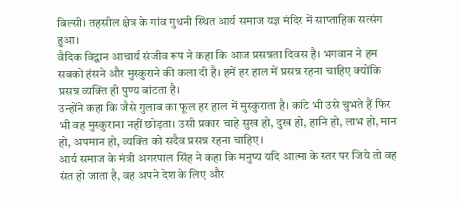बिल्सी। तहसील क्षेत्र के गांव गुधनी स्थित आर्य समाज यज्ञ मंदिर में साप्ताहिक सत्संग हुआ।
वैदिक विद्वान आचार्य संजीव रूप ने कहा कि आज प्रसन्नता दिवस है। भगवान ने हम सबको हंसने और मुस्कुराने की कला दी है। हमें हर हाल में प्रसन्न रहना चाहिए क्योंकि प्रसन्न व्यक्ति ही पुण्य बांटता है।
उन्होंने कहा कि जैसे गुलाब का फूल हर हाल में मुस्कुराता है। कांटे भी उसे चुभते हैं फिर भी वह मुस्कुराना नहीं छोड़ता। उसी प्रकार चाहे सुख हो, दुख हो, हानि हो, लाभ हो, मान हो, अपमान हो, व्यक्ति को सदैव प्रसन्न रहना चाहिए।
आर्य समाज के मंत्री अगरपाल सिंह ने कहा कि मनुष्य यदि आत्मा के स्तर पर जिये तो वह संत हो जाता है, वह अपने देश के लिए और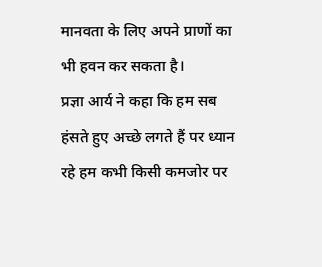मानवता के लिए अपने प्राणों का भी हवन कर सकता है।
प्रज्ञा आर्य ने कहा कि हम सब हंसते हुए अच्छे लगते हैं पर ध्यान रहे हम कभी किसी कमजोर पर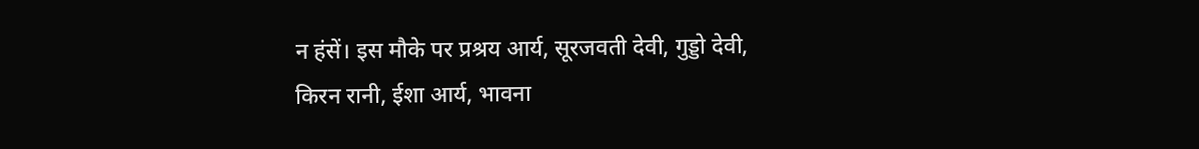न हंसें। इस मौके पर प्रश्रय आर्य, सूरजवती देवी, गुड्डो देवी, किरन रानी, ईशा आर्य, भावना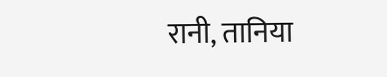रानी, तानिया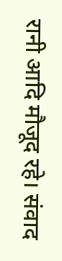रानी आदि मौजूद रहे। संवाद